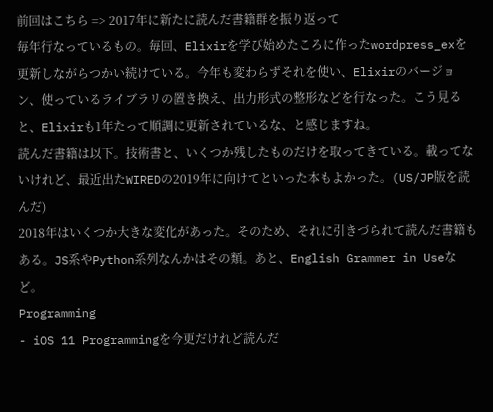前回はこちら => 2017年に新たに読んだ書籍群を振り返って
毎年行なっているもの。毎回、Elixirを学び始めたころに作ったwordpress_exを更新しながらつかい続けている。今年も変わらずそれを使い、Elixirのバージョン、使っているライブラリの置き換え、出力形式の整形などを行なった。こう見ると、Elixirも1年たって順調に更新されているな、と感じますね。
読んだ書籍は以下。技術書と、いくつか残したものだけを取ってきている。載ってないけれど、最近出たWIREDの2019年に向けてといった本もよかった。(US/JP版を読んだ)
2018年はいくつか大きな変化があった。そのため、それに引きづられて読んだ書籍もある。JS系やPython系列なんかはその類。あと、English Grammer in Useなど。
Programming
- iOS 11 Programmingを今更だけれど読んだ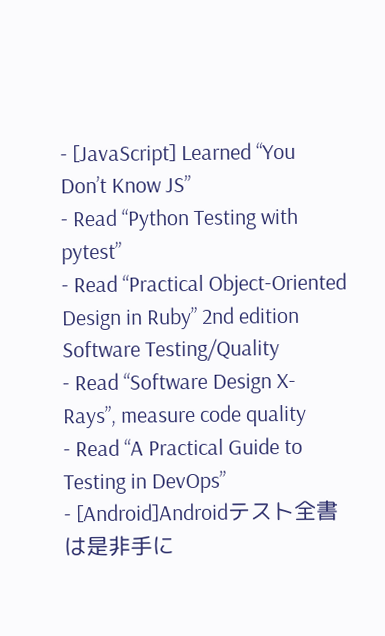- [JavaScript] Learned “You Don’t Know JS”
- Read “Python Testing with pytest”
- Read “Practical Object-Oriented Design in Ruby” 2nd edition
Software Testing/Quality
- Read “Software Design X-Rays”, measure code quality
- Read “A Practical Guide to Testing in DevOps”
- [Android]Androidテスト全書は是非手に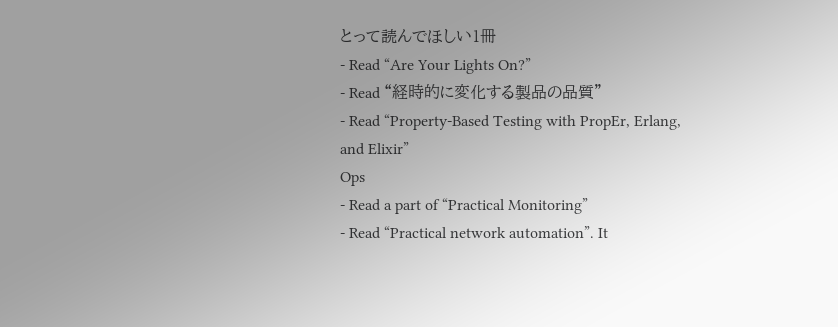とって読んでほしい1冊
- Read “Are Your Lights On?”
- Read “経時的に変化する製品の品質”
- Read “Property-Based Testing with PropEr, Erlang, and Elixir”
Ops
- Read a part of “Practical Monitoring”
- Read “Practical network automation”. It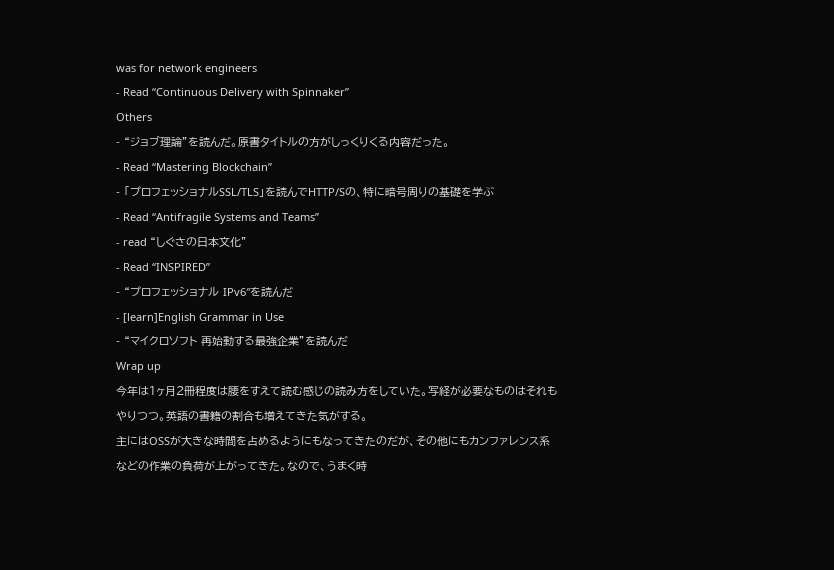was for network engineers
- Read “Continuous Delivery with Spinnaker”
Others
- “ジョブ理論”を読んだ。原書タイトルの方がしっくりくる内容だった。
- Read “Mastering Blockchain”
- 「プロフェッショナルSSL/TLS」を読んでHTTP/Sの、特に暗号周りの基礎を学ぶ
- Read “Antifragile Systems and Teams”
- read “しぐさの日本文化”
- Read “INSPIRED”
- “プロフェッショナル IPv6″を読んだ
- [learn]English Grammar in Use
- “マイクロソフト 再始動する最強企業”を読んだ
Wrap up
今年は1ヶ月2冊程度は腰をすえて読む感じの読み方をしていた。写経が必要なものはそれもやりつつ。英語の書籍の割合も増えてきた気がする。
主にはOSSが大きな時間を占めるようにもなってきたのだが、その他にもカンファレンス系などの作業の負荷が上がってきた。なので、うまく時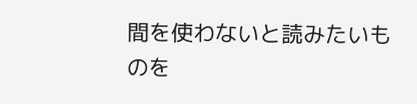間を使わないと読みたいものを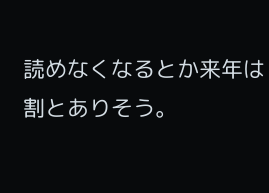読めなくなるとか来年は割とありそう。